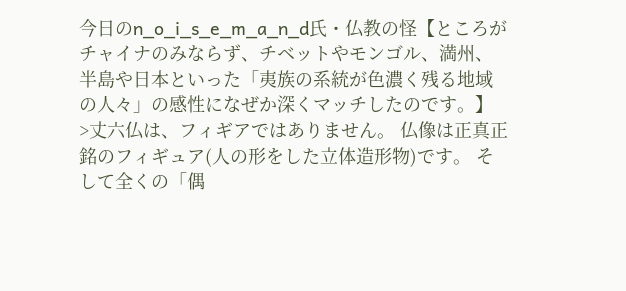今日のn_o_i_s_e_m_a_n_d氏・仏教の怪【ところがチャイナのみならず、チベットやモンゴル、満州、半島や日本といった「夷族の系統が色濃く残る地域の人々」の感性になぜか深くマッチしたのです。】
>丈六仏は、フィギアではありません。 仏像は正真正銘のフィギュア(人の形をした立体造形物)です。 そして全くの「偶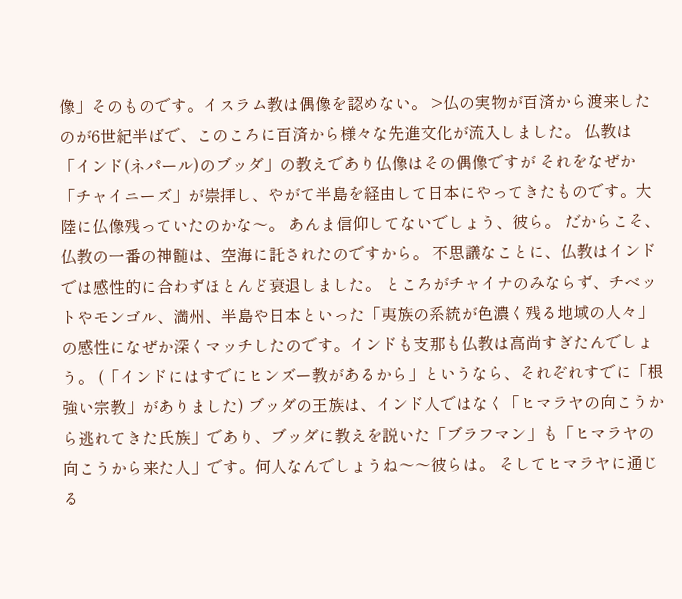像」そのものです。イスラム教は偶像を認めない。 >仏の実物が百済から渡来したのが6世紀半ばで、このころに百済から様々な先進文化が流入しました。 仏教は「インド(ネパール)のブッダ」の教えであり仏像はその偶像ですが それをなぜか「チャイニーズ」が崇拝し、やがて半島を経由して日本にやってきたものです。大陸に仏像残っていたのかな〜。 あんま信仰してないでしょう、彼ら。 だからこそ、仏教の一番の神髄は、空海に託されたのですから。 不思議なことに、仏教はインドでは感性的に合わずほとんど衰退しました。 ところがチャイナのみならず、チベットやモンゴル、満州、半島や日本といった「夷族の系統が色濃く残る地域の人々」の感性になぜか深くマッチしたのです。インドも支那も仏教は高尚すぎたんでしょう。 (「インドにはすでにヒンズー教があるから」というなら、それぞれすでに「根強い宗教」がありました) ブッダの王族は、インド人ではなく「ヒマラヤの向こうから逃れてきた氏族」であり、ブッダに教えを説いた「ブラフマン」も「ヒマラヤの向こうから来た人」です。何人なんでしょうね〜〜彼らは。 そしてヒマラヤに通じる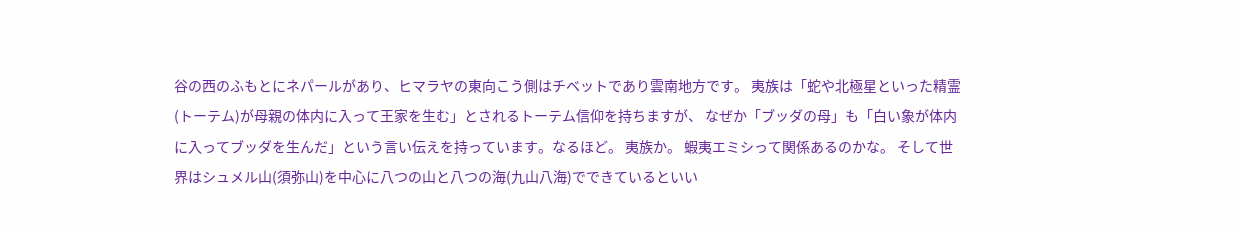谷の西のふもとにネパールがあり、ヒマラヤの東向こう側はチベットであり雲南地方です。 夷族は「蛇や北極星といった精霊(トーテム)が母親の体内に入って王家を生む」とされるトーテム信仰を持ちますが、 なぜか「ブッダの母」も「白い象が体内に入ってブッダを生んだ」という言い伝えを持っています。なるほど。 夷族か。 蝦夷エミシって関係あるのかな。 そして世界はシュメル山(須弥山)を中心に八つの山と八つの海(九山八海)でできているといい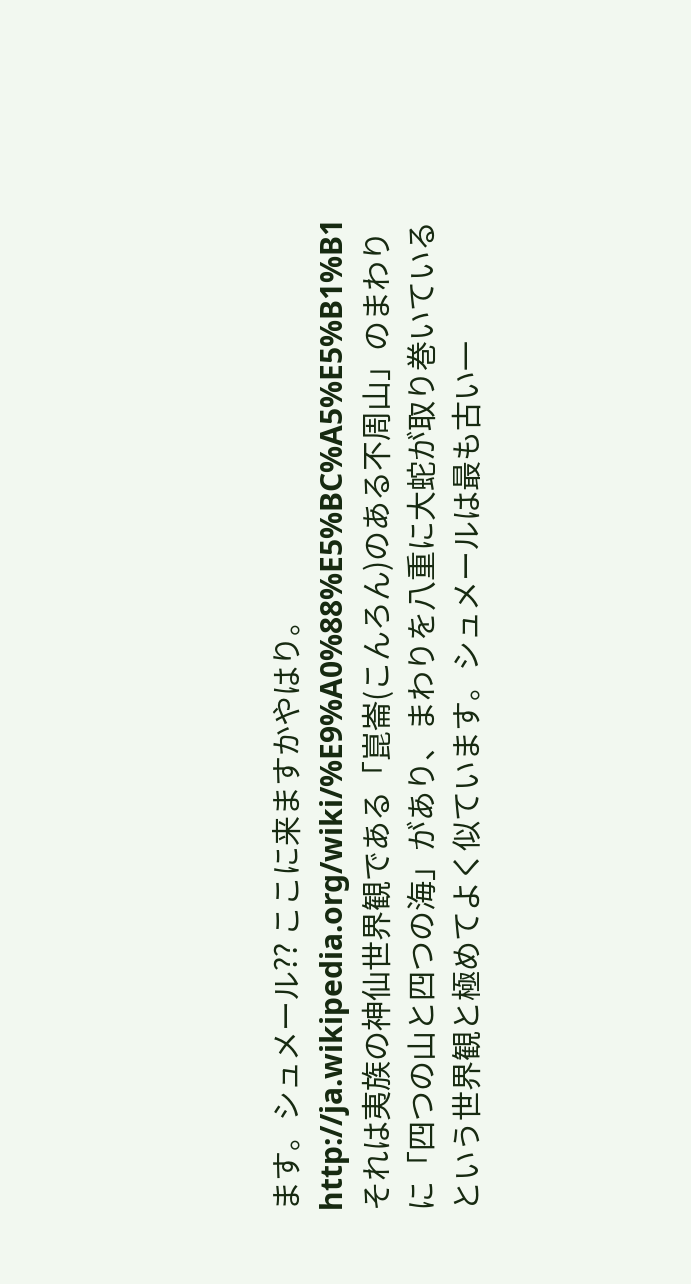ます。シュメール?? ここに来ますかやはり。 http://ja.wikipedia.org/wiki/%E9%A0%88%E5%BC%A5%E5%B1%B1
それは夷族の神仙世界観である「崑崙(こんろん)のある不周山」のまわりに「四つの山と四つの海」があり、まわりを八重に大蛇が取り巻いているという世界観と極めてよく似ています。シュメールは最も古い一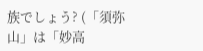族でしょう? (「須弥山」は「妙高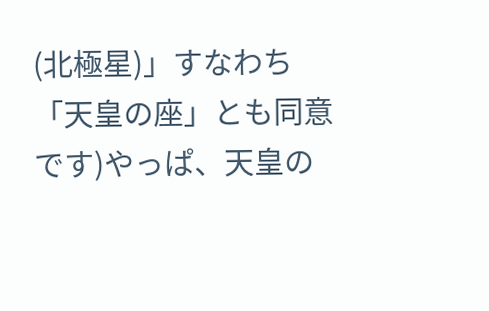(北極星)」すなわち「天皇の座」とも同意です)やっぱ、天皇の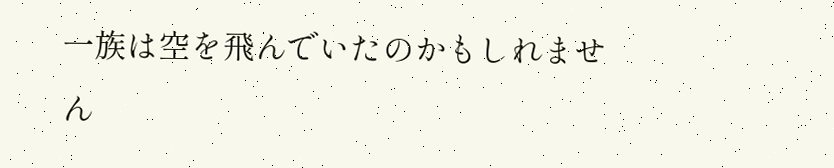一族は空を飛んでいたのかもしれません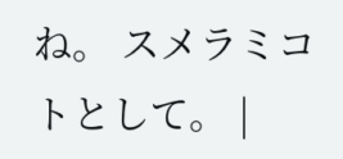ね。 スメラミコトとして。 |